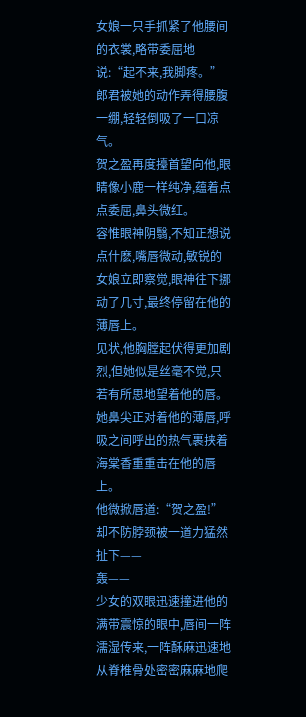女娘一只手抓紧了他腰间的衣裳,略带委屈地说:“起不来,我脚疼。”
郎君被她的动作弄得腰腹一绷,轻轻倒吸了一口凉气。
贺之盈再度擡首望向他,眼睛像小鹿一样纯净,蕴着点点委屈,鼻头微红。
容惟眼神阴翳,不知正想说点什麽,嘴唇微动,敏锐的女娘立即察觉,眼神往下挪动了几寸,最终停留在他的薄唇上。
见状,他胸膛起伏得更加剧烈,但她似是丝毫不觉,只若有所思地望着他的唇。她鼻尖正对着他的薄唇,呼吸之间呼出的热气裹挟着海棠香重重击在他的唇上。
他微掀唇道:“贺之盈!”
却不防脖颈被一道力猛然扯下——
轰——
少女的双眼迅速撞进他的满带震惊的眼中,唇间一阵濡湿传来,一阵酥麻迅速地从脊椎骨处密密麻麻地爬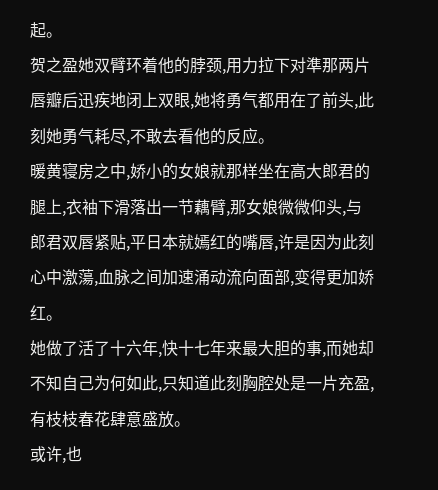起。
贺之盈她双臂环着他的脖颈,用力拉下对準那两片唇瓣后迅疾地闭上双眼,她将勇气都用在了前头,此刻她勇气耗尽,不敢去看他的反应。
暖黄寝房之中,娇小的女娘就那样坐在高大郎君的腿上,衣袖下滑落出一节藕臂,那女娘微微仰头,与郎君双唇紧贴,平日本就嫣红的嘴唇,许是因为此刻心中激蕩,血脉之间加速涌动流向面部,变得更加娇红。
她做了活了十六年,快十七年来最大胆的事,而她却不知自己为何如此,只知道此刻胸腔处是一片充盈,有枝枝春花肆意盛放。
或许,也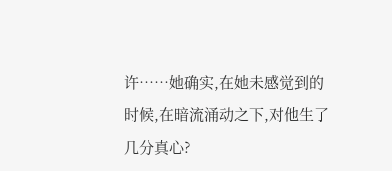许……她确实,在她未感觉到的时候,在暗流涌动之下,对他生了几分真心?